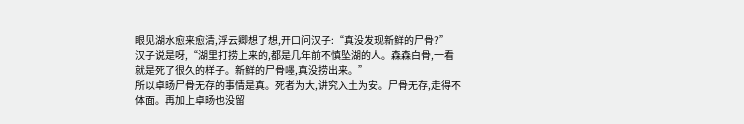眼见湖水愈来愈清,浮云卿想了想,开口问汉子:“真没发现新鲜的尸骨?”
汉子说是呀,“湖里打捞上来的,都是几年前不慎坠湖的人。森森白骨,一看就是死了很久的样子。新鲜的尸骨嚜,真没捞出来。”
所以卓旸尸骨无存的事情是真。死者为大,讲究入土为安。尸骨无存,走得不体面。再加上卓旸也没留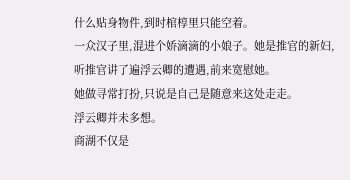什么贴身物件,到时棺椁里只能空着。
一众汉子里,混进个娇滴滴的小娘子。她是推官的新妇,听推官讲了遍浮云卿的遭遇,前来宽慰她。
她做寻常打扮,只说是自己是随意来这处走走。
浮云卿并未多想。
商湖不仅是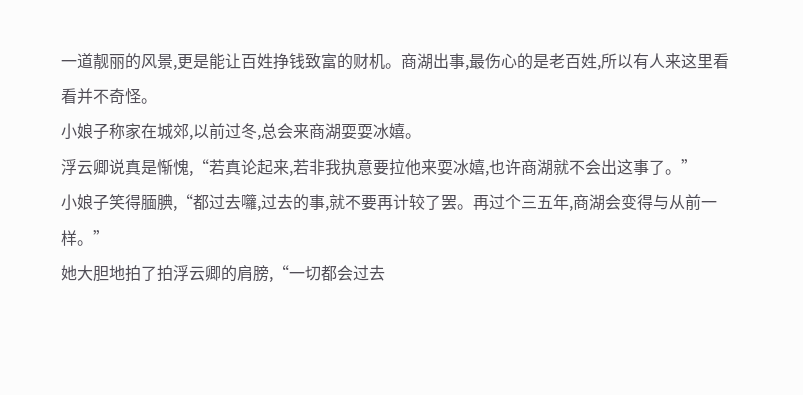一道靓丽的风景,更是能让百姓挣钱致富的财机。商湖出事,最伤心的是老百姓,所以有人来这里看看并不奇怪。
小娘子称家在城郊,以前过冬,总会来商湖耍耍冰嬉。
浮云卿说真是惭愧,“若真论起来,若非我执意要拉他来耍冰嬉,也许商湖就不会出这事了。”
小娘子笑得腼腆,“都过去囖,过去的事,就不要再计较了罢。再过个三五年,商湖会变得与从前一样。”
她大胆地拍了拍浮云卿的肩膀,“一切都会过去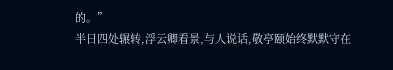的。”
半日四处辗转,浮云卿看景,与人说话,敬亭颐始终默默守在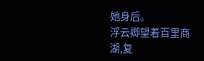她身后。
浮云卿望着百里商湖,复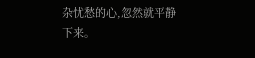杂忧愁的心,忽然就平静下来。